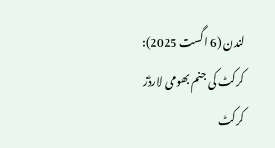لندن (6 اگست 2025): کرکٹ کی جنم بھومی لارڈز کرکٹ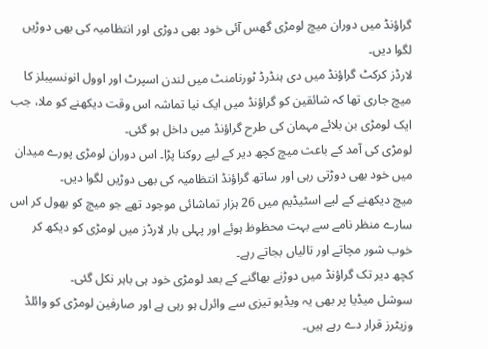گراؤنڈ میں دوران میچ لومڑی گھس آئی خود بھی دوڑی اور انتظامیہ کی بھی دوڑیں لگوا دیں۔
لارڈز کرکٹ گراؤنڈ میں دی ہنڈرڈ ٹورنامنٹ میں لندن اسپرٹ اور اوول انونسیبلز کا میچ جاری تھا کہ شائقین کو گراؤنڈ میں ایک نیا تماشہ اس وقت دیکھنے کو ملا، جب ایک لومڑی بن بلائے مہمان کی طرح گراؤنڈ میں داخل ہو گئی۔
لومڑی کی آمد کے باعث میچ کچھ دیر کے لیے روکنا پڑا۔ اس دوران لومڑی پورے میدان میں خود بھی دوڑتی رہی اور ساتھ گراؤنڈ انتظامیہ کی بھی دوڑیں لگوا دیں۔
میچ دیکھنے کے لیے اسٹیڈیم میں 26 ہزار تماشائی موجود تھے جو میچ کو بھول کر اس سارے منظر نامے سے بہت محظوظ ہوئے اور پہلی بار لارڈز میں لومڑی کو دیکھ کر خوب شور مچاتے اور تالیاں بجاتے رہے۔
کچھ دیر تک گراؤنڈ میں دوڑنے بھاگنے کے بعد لومڑی خود ہی باہر نکل گئی۔
سوشل میڈیا پر بھی یہ ویڈیو تیزی سے وائرل ہو رہی ہے اور صارفین لومڑی کو وائلڈ وزیٹرز قرار دے رہے ہیں۔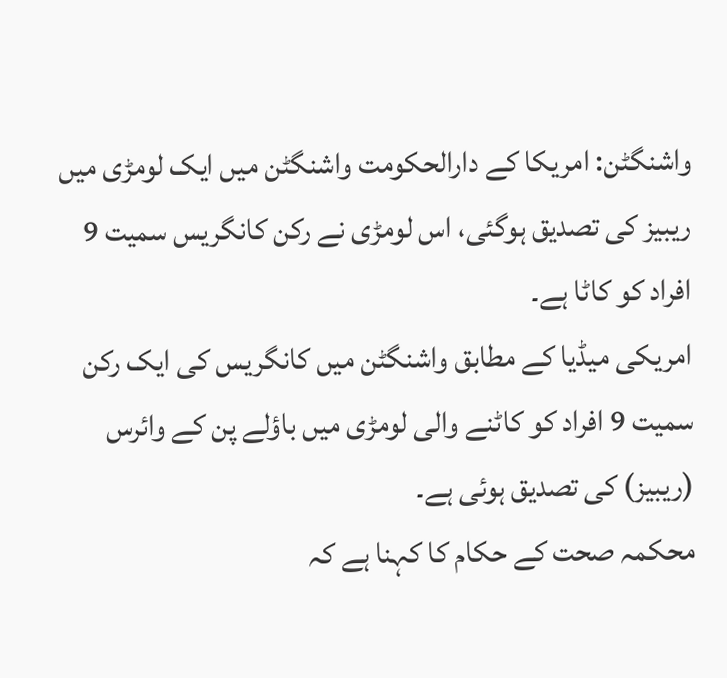واشنگٹن: امریکا کے دارالحکومت واشنگٹن میں ایک لومڑی میں ریبیز کی تصدیق ہوگئی، اس لومڑی نے رکن کانگریس سمیت 9 افراد کو کاٹا ہے۔
امریکی میڈیا کے مطابق واشنگٹن میں کانگریس کی ایک رکن سمیت 9 افراد کو کاٹنے والی لومڑی میں باؤلے پن کے وائرس (ریبیز) کی تصدیق ہوئی ہے۔
محکمہ صحت کے حکام کا کہنا ہے کہ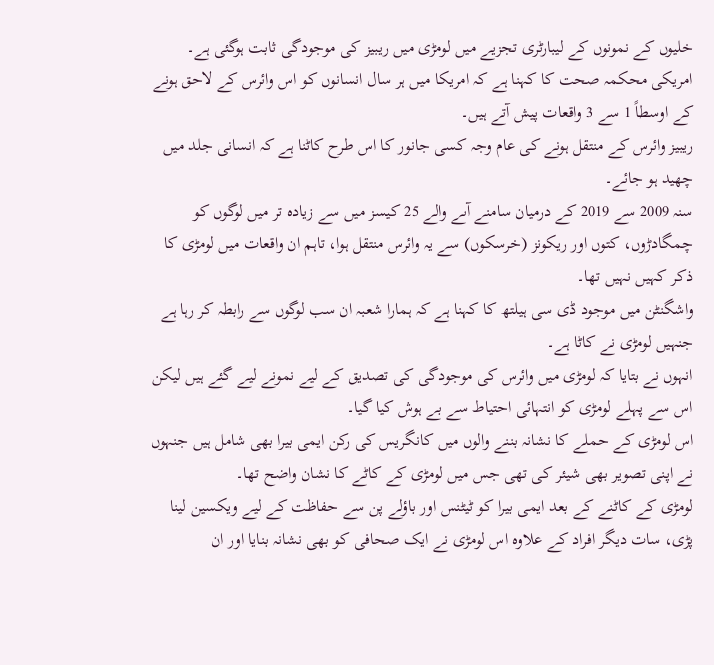خلیوں کے نمونوں کے لیبارٹری تجزیے میں لومڑی میں ریبیز کی موجودگی ثابت ہوگئی ہے۔
امریکی محکمہ صحت کا کہنا ہے کہ امریکا میں ہر سال انسانوں کو اس وائرس کے لاحق ہونے کے اوسطاً 1 سے 3 واقعات پیش آتے ہیں۔
ریبیز وائرس کے منتقل ہونے کی عام وجہ کسی جانور کا اس طرح کاٹنا ہے کہ انسانی جلد میں چھید ہو جائے۔
سنہ 2009 سے 2019 کے درمیان سامنے آںے والے 25 کیسز میں سے زیادہ تر میں لوگوں کو چمگادڑوں، کتوں اور ریکونز (خرسکوں) سے یہ وائرس منتقل ہوا، تاہم ان واقعات میں لومڑی کا ذکر کہیں نہیں تھا۔
واشگنٹن میں موجود ڈی سی ہیلتھ کا کہنا ہے کہ ہمارا شعبہ ان سب لوگوں سے رابطہ کر رہا ہے جنہیں لومڑی نے کاٹا ہے۔
انہوں نے بتایا کہ لومڑی میں وائرس کی موجودگی کی تصدیق کے لیے نمونے لیے گئے ہیں لیکن اس سے پہلے لومڑی کو انتہائی احتیاط سے بے ہوش کیا گیا۔
اس لومڑی کے حملے کا نشانہ بننے والوں میں کانگریس کی رکن ایمی بیرا بھی شامل ہیں جنہوں نے اپنی تصویر بھی شیئر کی تھی جس میں لومڑی کے کاٹے کا نشان واضح تھا۔
لومڑی کے کاٹنے کے بعد ایمی بیرا کو ٹیٹنس اور باؤلے پن سے حفاظت کے لیے ویکسین لینا پڑی، سات دیگر افراد کے علاوہ اس لومڑی نے ایک صحافی کو بھی نشانہ بنایا اور ان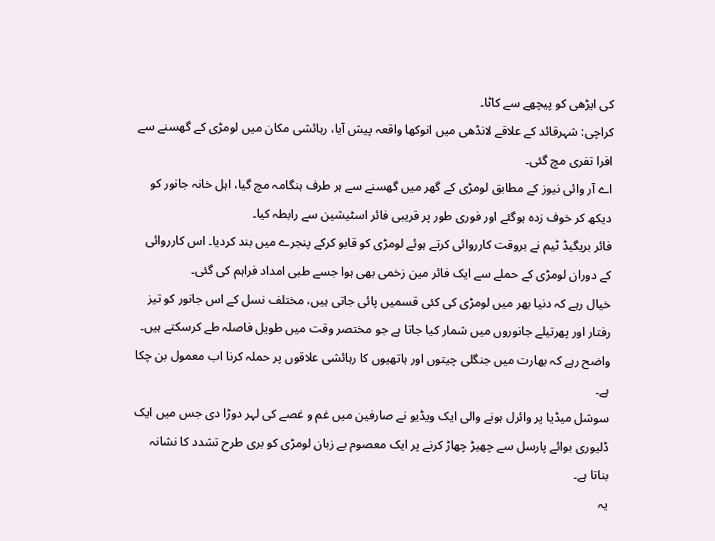کی ایڑھی کو پیچھے سے کاٹا۔
کراچی: شہرقائد کے علاقے لانڈھی میں انوکھا واقعہ پیش آیا، رہائشی مکان میں لومڑی کے گھسنے سے افرا تفری مچ گئی۔
اے آر وائی نیوز کے مطابق لومڑی کے گھر میں گھسنے سے ہر طرف ہنگامہ مچ گیا، اہل خانہ جانور کو دیکھ کر خوف زدہ ہوگئے اور فوری طور پر قریبی فائر اسٹیشین سے رابطہ کیا۔
فائر بریگیڈ ٹیم نے بروقت کارروائی کرتے ہوئے لومڑی کو قابو کرکے پنجرے میں بند کردیا۔ اس کارروائی کے دوران لومڑی کے حملے سے ایک فائر مین زخمی بھی ہوا جسے طبی امداد فراہم کی گئی۔
خیال رہے کہ دنیا بھر میں لومڑی کی کئی قسمیں پائی جاتی ہیں، مختلف نسل کے اس جانور کو تیز رفتار اور پھرتیلے جانوروں میں شمار کیا جاتا ہے جو مختصر وقت میں طویل فاصلہ طے کرسکتے ہیں۔
واضح رہے کہ بھارت میں جنگلی چیتوں اور ہاتھیوں کا رہائشی علاقوں پر حملہ کرنا اب معمول بن چکا ہے۔
سوشل میڈیا پر وائرل ہونے والی ایک ویڈیو نے صارفین میں غم و غصے کی لہر دوڑا دی جس میں ایک ڈلیوری بوائے پارسل سے چھیڑ چھاڑ کرنے پر ایک معصوم بے زبان لومڑی کو بری طرح تشدد کا نشانہ بناتا ہے۔
یہ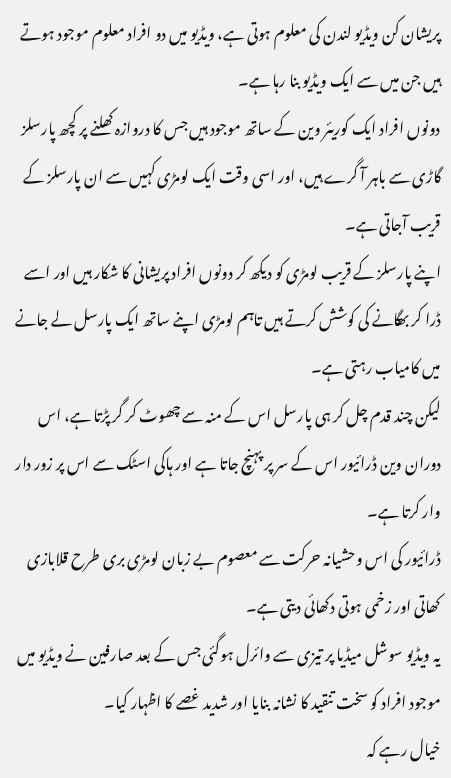پریشان کن ویڈیو لندن کی معلوم ہوتی ہے، ویڈیو میں دو افراد معلوم موجود ہوتے ہیں جن میں سے ایک ویڈیو بنا رہا ہے۔
دونوں افراد ایک کوریئر وین کے ساتھ موجود ہیں جس کا دروازہ کھلنے پر کچھ پارسلز گاڑی سے باہر آ گرے ہیں، اور اسی وقت ایک لومڑی کہیں سے ان پارسلز کے قریب آجاتی ہے۔
اپنے پارسلز کے قریب لومڑی کو دیکھ کر دونوں افراد پریشانی کا شکار ہیں اور اسے ڈرا کر بھگانے کی کوشش کرتے ہیں تاہم لومڑی اپنے ساتھ ایک پارسل لے جانے میں کامیاب رہتی ہے۔
لیکن چند قدم چل کر ہی پارسل اس کے منہ سے چھوٹ کر گر پڑتا ہے، اس دوران وین ڈرائیور اس کے سر پر پہنچ جاتا ہے اور ہاکی اسٹک سے اس پر زور دار وار کرتا ہے۔
ڈرائیور کی اس وحشیانہ حرکت سے معصوم بے زبان لومڑی بری طرح قلابازی کھاتی اور زخمی ہوتی دکھائی دیتی ہے۔
یہ ویڈیو سوشل میڈیا پر تیزی سے وائرل ہوگئی جس کے بعد صارفین نے ویڈیو میں موجود افراد کو سخت تنقید کا نشانہ بنایا اور شدید غصے کا اظہار کیا۔
خیال رہے کہ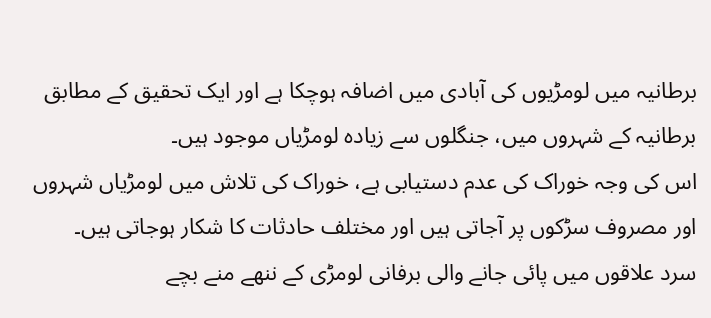برطانیہ میں لومڑیوں کی آبادی میں اضافہ ہوچکا ہے اور ایک تحقیق کے مطابق برطانیہ کے شہروں میں، جنگلوں سے زیادہ لومڑیاں موجود ہیں۔
اس کی وجہ خوراک کی عدم دستیابی ہے، خوراک کی تلاش میں لومڑیاں شہروں اور مصروف سڑکوں پر آجاتی ہیں اور مختلف حادثات کا شکار ہوجاتی ہیں۔
سرد علاقوں میں پائی جانے والی برفانی لومڑی کے ننھے منے بچے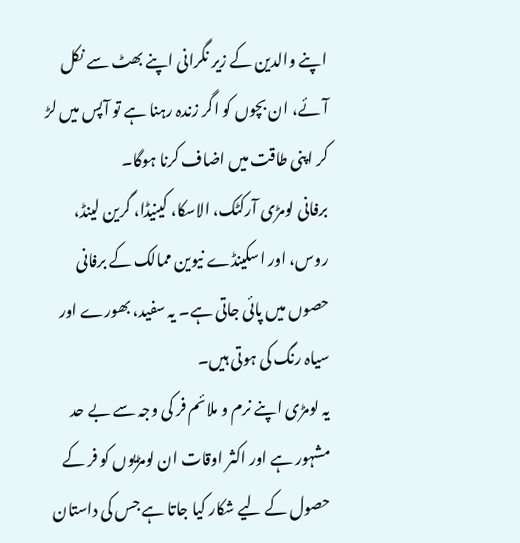اپنے والدین کے زیر نگرانی اپنے بھٹ سے نکل آئے، ان بچوں کو اگر زندہ رہنا ہے تو آپس میں لڑ کر اپنی طاقت میں اضاف کرنا ہوگا۔
برفانی لومڑی آرکٹک، الاسکا، کینیڈا، گرین لینڈ، روس، اور اسکینڈے نیوین ممالک کے برفانی حصوں میں پائی جاتی ہے۔ یہ سفید، بھورے اور سیاہ رنگ کی ہوتی ہیں۔
یہ لومڑی اپنے نرم و ملائم فر کی وجہ سے بے حد مشہور ہے اور اکثر اوقات ان لومڑیوں کو فر کے حصول کے لیے شکار کیا جاتا ہے جس کی داستان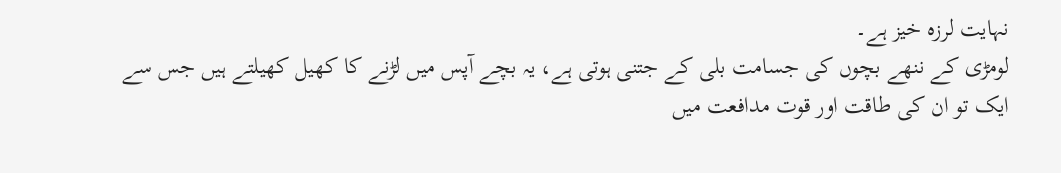نہایت لرزہ خیز ہے۔
لومڑی کے ننھے بچوں کی جسامت بلی کے جتنی ہوتی ہے، یہ بچے آپس میں لڑنے کا کھیل کھیلتے ہیں جس سے ایک تو ان کی طاقت اور قوت مدافعت میں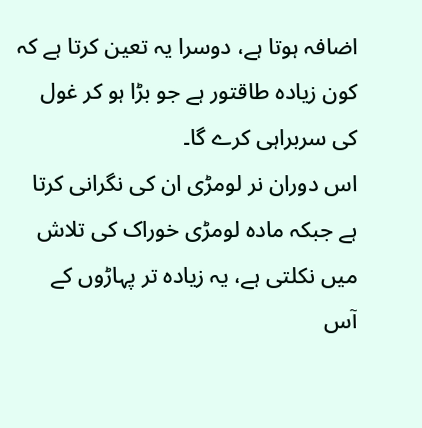اضافہ ہوتا ہے، دوسرا یہ تعین کرتا ہے کہ کون زیادہ طاقتور ہے جو بڑا ہو کر غول کی سربراہی کرے گا۔
اس دوران نر لومڑی ان کی نگرانی کرتا ہے جبکہ مادہ لومڑی خوراک کی تلاش میں نکلتی ہے، یہ زیادہ تر پہاڑوں کے آس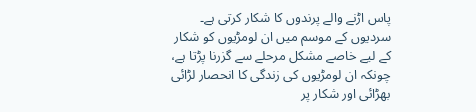پاس اڑنے والے پرندوں کا شکار کرتی ہے۔
سردیوں کے موسم میں ان لومڑیوں کو شکار کے لیے خاصے مشکل مرحلے سے گزرنا پڑتا ہے، چونکہ ان لومڑیوں کی زندگی کا انحصار لڑائی بھڑائی اور شکار پر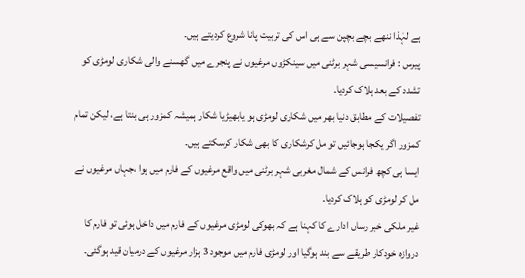ہے لہٰذا ننھے بچے بچپن سے ہی اس کی تربیت پانا شروع کردیتے ہیں۔
پیرس : فرانسیسی شہر برٹنی میں سینکڑوں مرغیوں نے پنجرے میں گھسنے والی شکاری لومڑی کو تشدد کے بعد ہلاک کردیا۔
تفصیلات کے مطابق دنیا بھر میں شکاری لومڑی ہو یابھیڑیا شکار ہمیشہ کمزور ہی بنتا ہے، لیکن تمام کمزور اگر یکجا ہوجائیں تو مل کرشکاری کا بھی شکار کرسکتے ہیں۔
ایسا ہی کچھ فرانس کے شمال مغربی شہر برٹنی میں واقع مرغیوں کے فارم میں ہوا ،جہاں مرغیوں نے مل کر لومڑی کو ہلاک کردیا۔
غیر ملکی خبر رساں ادارے کا کہنا ہے کہ بھوکی لومڑی مرغیوں کے فارم میں داخل ہوئی تو فارم کا دروازہ خودکار طریقے سے بند ہوگیا اور لومڑی فارم میں موجود 3 ہزار مرغیوں کے درمیان قید ہوگئی۔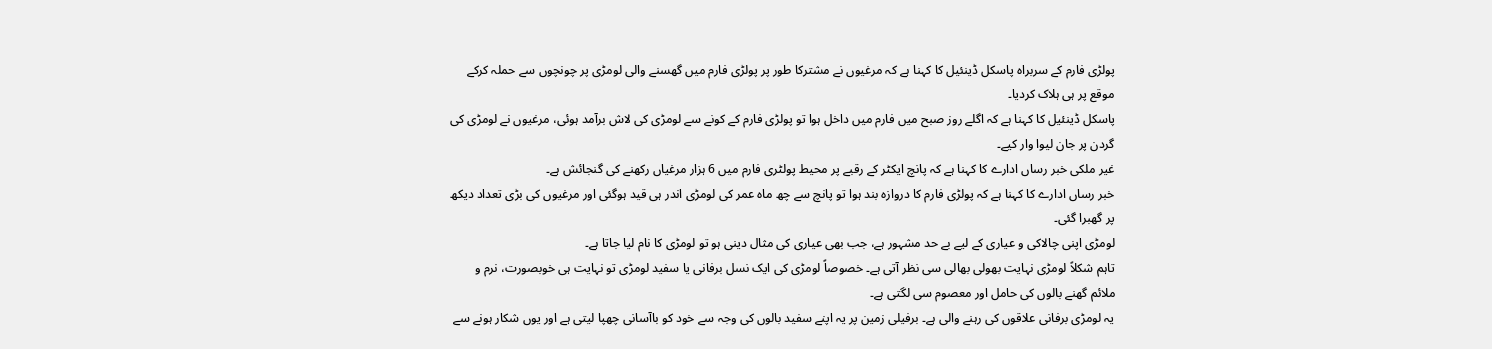پولڑی فارم کے سربراہ پاسکل ڈینئیل کا کہنا ہے کہ مرغیوں نے مشترکا طور پر پولڑی فارم میں گھسنے والی لومڑی پر چونچوں سے حملہ کرکے موقع پر ہی ہلاک کردیا۔
پاسکل ڈینئیل کا کہنا ہے کہ اگلے روز صبح میں فارم میں داخل ہوا تو پولڑی فارم کے کونے سے لومڑی کی لاش برآمد ہوئی، مرغیوں نے لومڑی کی گردن پر جان لیوا وار کیے۔
غیر ملکی خبر رساں ادارے کا کہنا ہے کہ پانچ ایکٹر کے رقبے پر محیط پولٹری فارم میں 6 ہزار مرغیاں رکھنے کی گنجائش ہے۔
خبر رساں ادارے کا کہنا ہے کہ پولڑی فارم کا دروازہ بند ہوا تو پانچ سے چھ ماہ عمر کی لومڑی اندر ہی قید ہوگئی اور مرغیوں کی بڑی تعداد دیکھ پر گھبرا گئی۔
لومڑی اپنی چالاکی و عیاری کے لیے بے حد مشہور ہے، جب بھی عیاری کی مثال دینی ہو تو لومڑی کا نام لیا جاتا ہے۔
تاہم شکلاً لومڑی نہایت بھولی بھالی سی نظر آتی ہے۔ خصوصاً لومڑی کی ایک نسل برفانی یا سفید لومڑی تو نہایت ہی خوبصورت، نرم و ملائم گھنے بالوں کی حامل اور معصوم سی لگتی ہے۔
یہ لومڑی برفانی علاقوں کی رہنے والی ہے۔ برفیلی زمین پر یہ اپنے سفید بالوں کی وجہ سے خود کو باآسانی چھپا لیتی ہے اور یوں شکار ہونے سے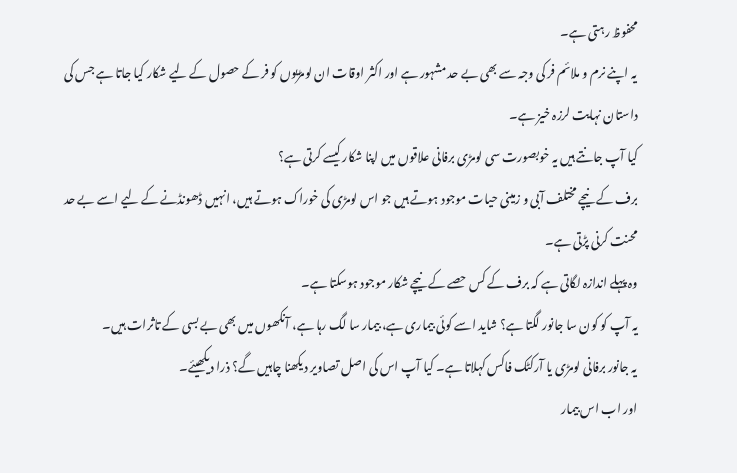محفوظ رہتی ہے۔
یہ اپنے نرم و ملائم فر کی وجہ سے بھی بے حد مشہور ہے اور اکثر اوقات ان لومڑیوں کو فر کے حصول کے لیے شکار کیا جاتا ہے جس کی داستان نہایت لرزہ خیز ہے۔
کیا آپ جانتے ہیں یہ خوبصورت سی لومڑی برفانی علاقوں میں اپنا شکار کیسے کرتی ہے؟
برف کے نیچے مختلف آبی و زمینی حیات موجود ہوتے ہیں جو اس لومڑی کی خوراک ہوتے ہیں، انہیں ڈھونڈنے کے لیے اسے بے حد محنت کرنی پڑتی ہے۔
وہ پہلے اندازہ لگاتی ہے کہ برف کے کس حصے کے نیچے شکار موجود ہوسکتا ہے۔
یہ آپ کو کون سا جانور لگتا ہے؟ شاید اسے کوئی بیماری ہے، بیمار سا لگ رہا ہے، آنکھوں میں بھی بے بسی کے تاثرات ہیں۔
یہ جانور برفانی لومڑی یا آرکٹک فاکس کہلاتا ہے۔ کیا آپ اس کی اصل تصاویر دیکھنا چاہیں گے؟ ذرا دیکھیئے۔
اور اب اس بیمار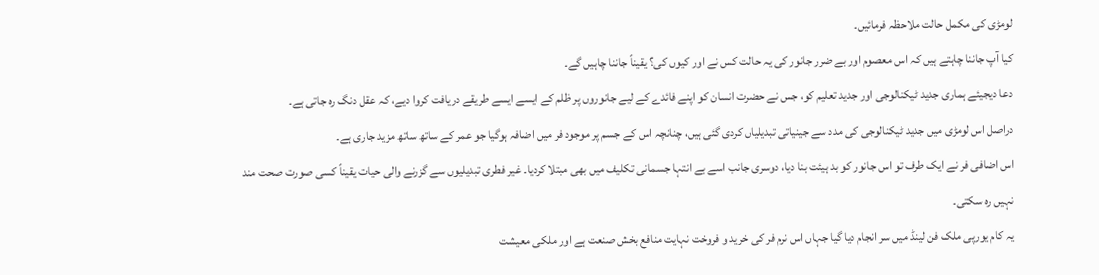لومڑی کی مکمل حالت ملاحظہ فرمائیں۔
کیا آپ جاننا چاہتے ہیں کہ اس معصوم اور بے ضرر جانور کی یہ حالت کس نے اور کیوں کی؟ یقیناً جاننا چاہیں گے۔
دعا دیجیئے ہماری جدید ٹیکنالوجی اور جدید تعلیم کو، جس نے حضرت انسان کو اپنے فائدے کے لیے جانوروں پر ظلم کے ایسے ایسے طریقے دریافت کروا دیے، کہ عقل دنگ رہ جاتی ہے۔
دراصل اس لومڑی میں جدید ٹیکنالوجی کی مدد سے جینیاتی تبدیلیاں کردی گئی ہیں، چنانچہ اس کے جسم پر موجود فر میں اضافہ ہوگیا جو عمر کے ساتھ ساتھ مزید جاری ہے۔
اس اضافی فر نے ایک طرف تو اس جانور کو بد ہیئت بنا دیا، دوسری جانب اسے بے انتہا جسمانی تکلیف میں بھی مبتلا کردیا۔ غیر فطری تبدیلیوں سے گزرنے والی حیات یقیناً کسی صورت صحت مند نہیں رہ سکتی۔
یہ کام یورپی ملک فن لینڈ میں سر انجام دیا گیا جہاں اس نرم فر کی خرید و فروخت نہایت منافع بخش صنعت ہے اور ملکی معیشت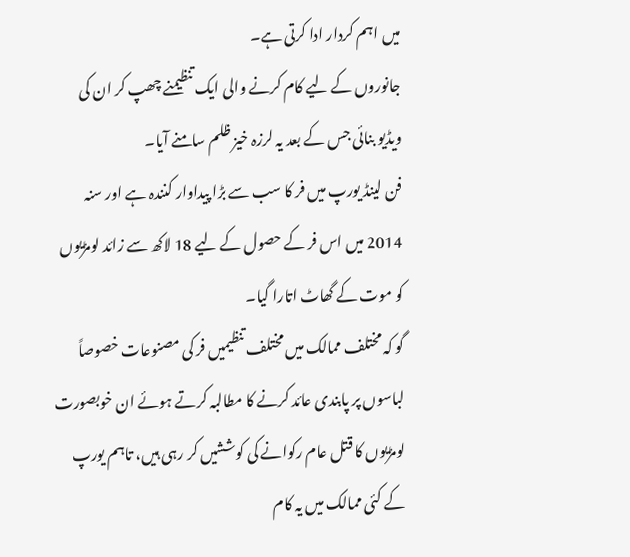میں اہم کردار ادا کرتی ہے۔
جانوروں کے لیے کام کرنے والی ایک تنظیمنے چھپ کر ان کی ویڈیو بنائی جس کے بعد یہ لرزہ خیز ظلم سامنے آیا۔
فن لینڈ یورپ میں فر کا سب سے بڑا پیداوار کنندہ ہے اور سنہ 2014 میں اس فر کے حصول کے لیے 18 لاکھ سے زائد لومڑیوں کو موت کے گھاٹ اتارا گیا۔
گو کہ مختلف ممالک میں مختلف تنظیمیں فر کی مصنوعات خصوصاً لباسوں پر پابندی عائد کرنے کا مطالبہ کرتے ہوئے ان خوبصورت لومڑیوں کا قتل عام رکوانے کی کوششیں کر رہی ہیں، تاہم یورپ کے کئی ممالک میں یہ کام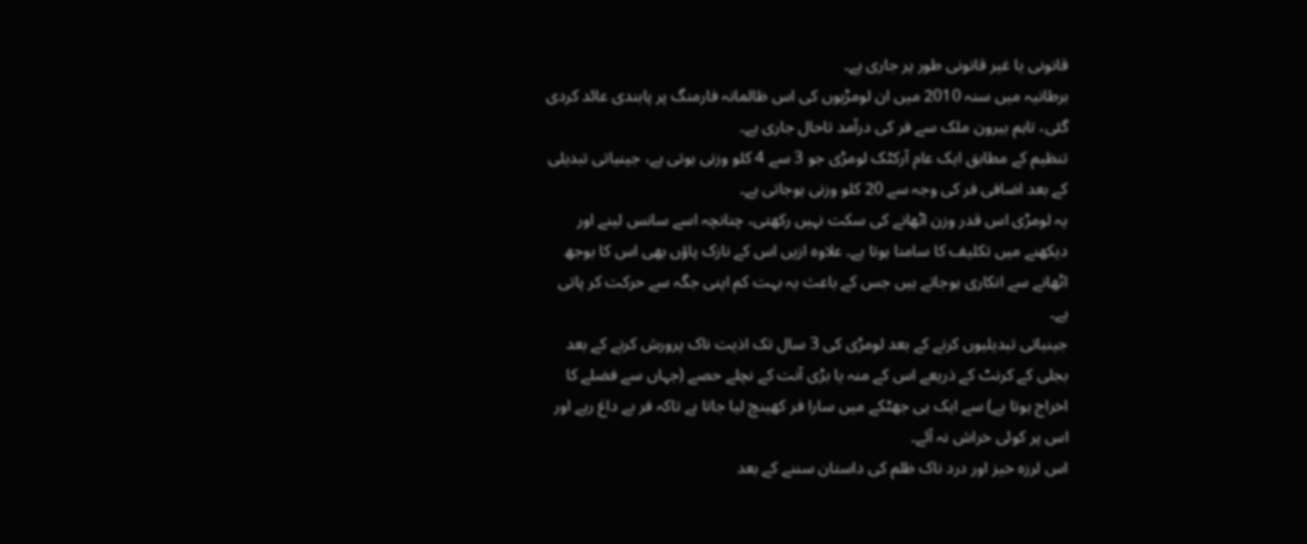قانونی یا غیر قانونی طور پر جاری ہے۔
برطانیہ میں سنہ 2010 میں ان لومڑیوں کی اس ظالمانہ فارمنگ پر پابندی عائد کردی گئی، تاہم بیرون ملک سے فر کی درآمد تاحال جاری ہے۔
تنظیم کے مطابق ایک عام آرکٹک لومڑی جو 3 سے 4 کلو وزنی ہوتی ہے، جینیاتی تبدیلی کے بعد اضافی فر کی وجہ سے 20 کلو وزنی ہوجاتی ہے۔
یہ لومڑی اس قدر وزن اٹھانے کی سکت نہیں رکھتی، چنانچہ اسے سانس لینے اور دیکھنے میں تکلیف کا سامنا ہوتا ہے۔ علاوہ ازیں اس کے نازک پاؤں بھی اس کا بوجھ اٹھانے سے انکاری ہوجاتے ہیں جس کے باعث یہ بہت کم اپنی جگہ سے حرکت کر پاتی ہے۔
جینیاتی تبدیلیوں کرنے کے بعد لومڑی کی 3 سال تک اذیت ناک پرورش کرنے کے بعد بجلی کے کرنٹ کے ذریعے اس کے منہ یا بڑی آنت کے نچلے حصے (جہاں سے فضلے کا اخراج ہوتا ہے) سے ایک ہی جھٹکے میں سارا فر کھینچ لیا جاتا ہے تاکہ فر بے داغ رہے اور اس پر کوئی خراش نہ آئے۔
اس لرزہ خیز اور درد ناک ظلم کی داستان سننے کے بعد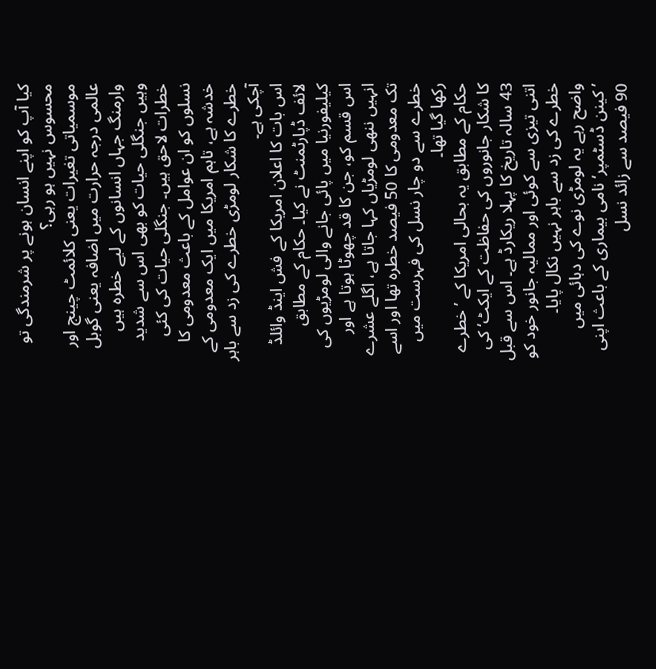کیا آپ کو اپنے انسان ہونے پر شرمندگی تو محسوس نہیں ہو رہی؟
موسمیاتی تغیرات یعنی کلائمٹ چینج اور عالمی درجہ حرارت میں اضافہ یعنی گوبل وارمنگ جہاں انسانوں کے لیے خطرہ ہیں وہیں جنگلی حیات کو بھی اس سے شدید خطرات لاحق ہیں۔ جنگلی حیات کی کئی نسلوں کو ان عوامل کے باعث معدومی کا خدشہ ہے، تاہم امریکا میں ایک معدومی کے خطرے کا شکار لومڑی خطرے کی زد سے باہر آچکی ہے۔
اس بات کا اعلان امریکا کے فش اینڈ وائلڈ لائف ڈپارٹمنٹ نے کیا۔ حکام کے مطابق کیلیفورنیا میں پائی جانے والی لومڑیوں کی اس قسم کو، جن کا قد چھوٹا ہوتا ہے اور انہیں ننھی لومڑیاں کہا جاتا ہے، اگلے عشرے تک معدومی کا 50 فیصد خطرہ تھا اور اسے خطرے سے دو چار نسل کی فہرست میں رکھا گیا تھا۔
حکام کے مطابق یہ بحالی امریکا کے ’خطرے کا شکار جانوروں کی حفاظت کے ایکٹ‘ کی 43 سالہ تاریخ کا پہلا ریکارڈ ہے۔ اس سے قبل اتنی تیزی سے کوئی اور ممالیہ جانور خود کو خطرے کی زد سے باہر نہیں نکال پایا۔
واضح رہے یہ لومڑی نوے کی دہائی میں ’کینن ڈسٹمپر‘ نامی بیماری کے باعث اپنی 90 فیصد سے زائد نسل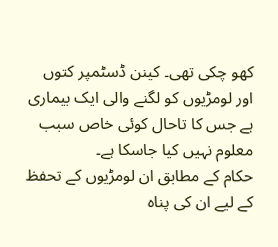کھو چکی تھی۔ کینن ڈسٹمپر کتوں اور لومڑیوں کو لگنے والی ایک بیماری ہے جس کا تاحال کوئی خاص سبب معلوم نہیں کیا جاسکا ہے۔
حکام کے مطابق ان لومڑیوں کے تحفظ کے لیے ان کی پناہ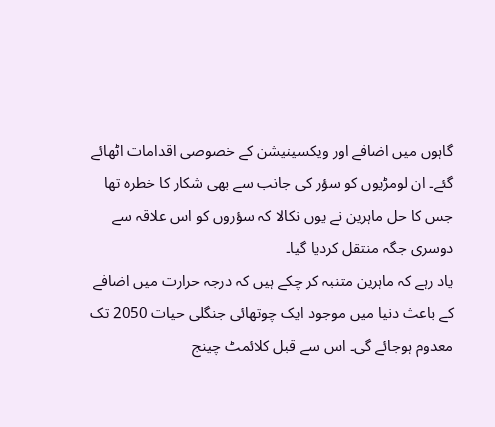گاہوں میں اضافے اور ویکسینیشن کے خصوصی اقدامات اٹھائے گئے۔ ان لومڑیوں کو سؤر کی جانب سے بھی شکار کا خطرہ تھا جس کا حل ماہرین نے یوں نکالا کہ سؤروں کو اس علاقہ سے دوسری جگہ منتقل کردیا گیا۔
یاد رہے کہ ماہرین متنبہ کر چکے ہیں کہ درجہ حرارت میں اضافے کے باعث دنیا میں موجود ایک چوتھائی جنگلی حیات 2050 تک معدوم ہوجائے گی۔ اس سے قبل کلائمٹ چینج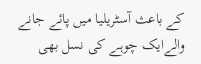کے باعث آسٹریلیا میں پائے جانے والےایک چوہے کی نسل بھی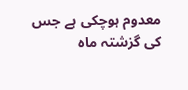معدوم ہوچکی ہے جس کی گزشتہ ماہ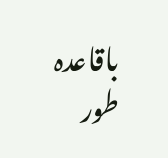باقاعدہ طور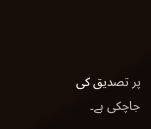پر تصدیق کی جاچکی ہے۔